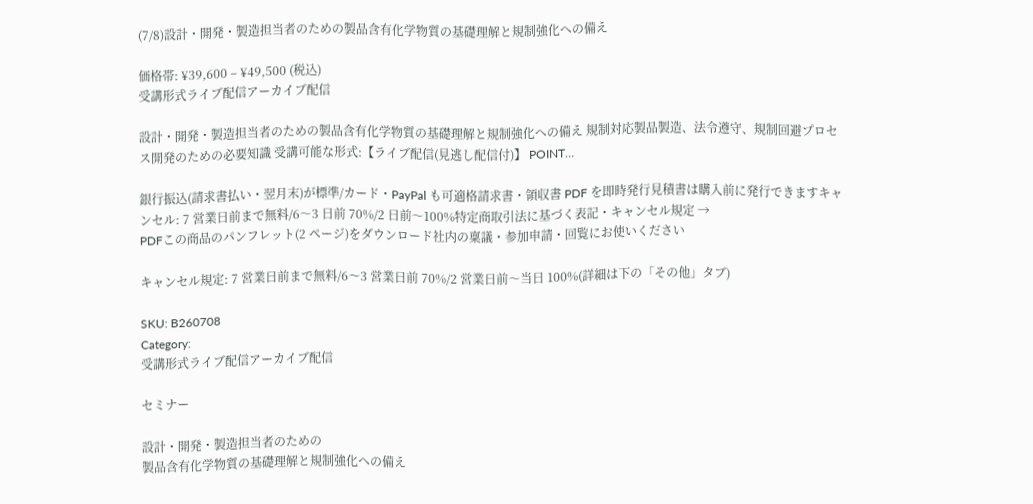(7/8)設計・開発・製造担当者のための製品含有化学物質の基礎理解と規制強化への備え

価格帯: ¥39,600 – ¥49,500 (税込)
受講形式ライブ配信アーカイブ配信

設計・開発・製造担当者のための製品含有化学物質の基礎理解と規制強化への備え 規制対応製品製造、法令遵守、規制回避プロセス開発のための必要知識 受講可能な形式:【ライブ配信(見逃し配信付)】 POINT…

銀行振込(請求書払い・翌月末)が標準/カード・PayPal も可適格請求書・領収書 PDF を即時発行見積書は購入前に発行できますキャンセル: 7 営業日前まで無料/6〜3 日前 70%/2 日前〜100%特定商取引法に基づく表記・キャンセル規定 →
PDFこの商品のパンフレット(2 ページ)をダウンロード社内の稟議・参加申請・回覧にお使いください

キャンセル規定: 7 営業日前まで無料/6〜3 営業日前 70%/2 営業日前〜当日 100%(詳細は下の「その他」タブ)

SKU: B260708
Category:
受講形式ライブ配信アーカイブ配信

セミナー

設計・開発・製造担当者のための
製品含有化学物質の基礎理解と規制強化への備え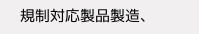規制対応製品製造、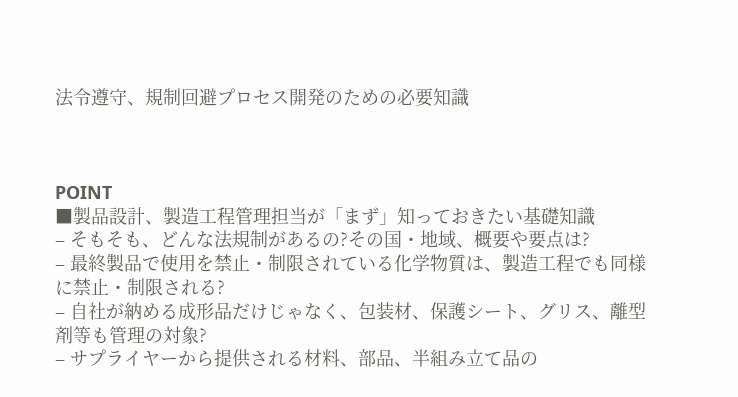法令遵守、規制回避プロセス開発のための必要知識



POINT
■製品設計、製造工程管理担当が「まず」知っておきたい基礎知識
– そもそも、どんな法規制があるの?その国・地域、概要や要点は?
– 最終製品で使用を禁止・制限されている化学物質は、製造工程でも同様に禁止・制限される?
– 自社が納める成形品だけじゃなく、包装材、保護シート、グリス、離型剤等も管理の対象?
– サプライヤーから提供される材料、部品、半組み立て品の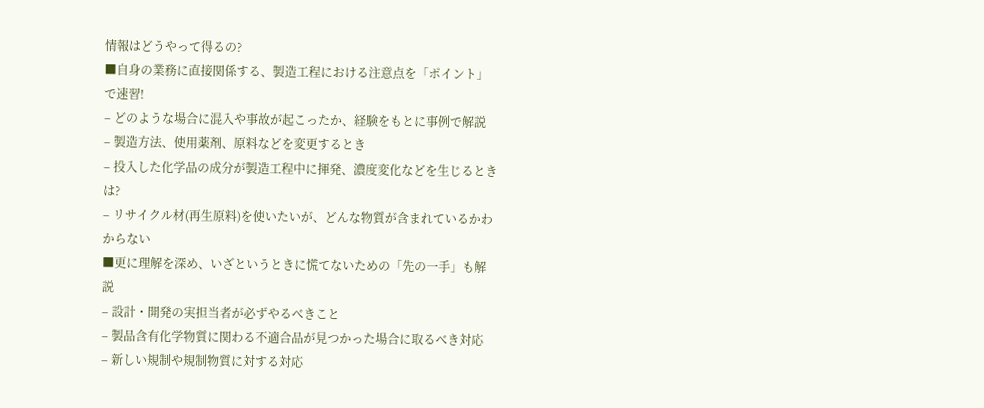情報はどうやって得るの?
■自身の業務に直接関係する、製造工程における注意点を「ポイント」で速習!
– どのような場合に混入や事故が起こったか、経験をもとに事例で解説
– 製造方法、使用薬剤、原料などを変更するとき
– 投入した化学品の成分が製造工程中に揮発、濃度変化などを生じるときは?
– リサイクル材(再生原料)を使いたいが、どんな物質が含まれているかわからない
■更に理解を深め、いざというときに慌てないための「先の一手」も解説
– 設計・開発の実担当者が必ずやるべきこと
– 製品含有化学物質に関わる不適合品が見つかった場合に取るべき対応
– 新しい規制や規制物質に対する対応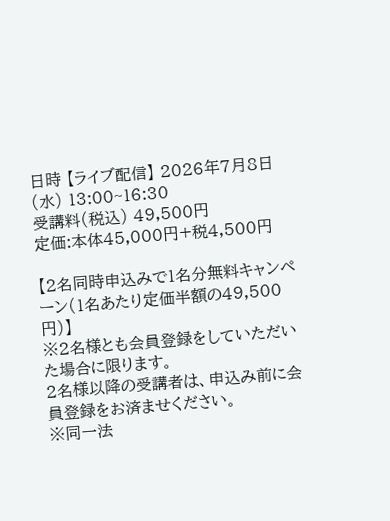日時 【ライブ配信】 2026年7月8日(水) 13:00~16:30
受講料(税込) 49,500円
定価:本体45,000円+税4,500円

【2名同時申込みで1名分無料キャンペーン(1名あたり定価半額の49,500円)】
※2名様とも会員登録をしていただいた場合に限ります。
2名様以降の受講者は、申込み前に会員登録をお済ませください。
※同一法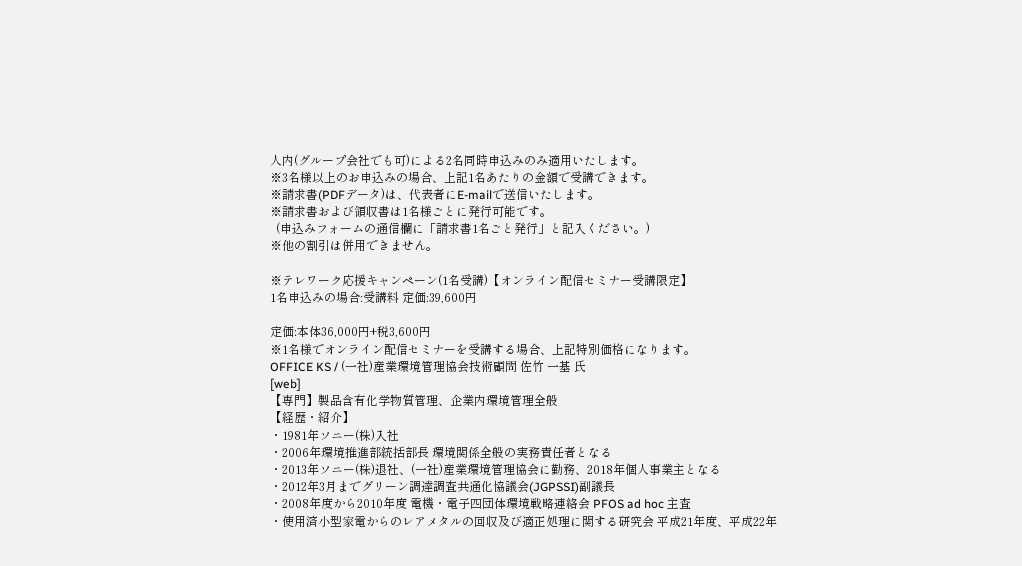人内(グループ会社でも可)による2名同時申込みのみ適用いたします。
※3名様以上のお申込みの場合、上記1名あたりの金額で受講できます。
※請求書(PDFデータ)は、代表者にE-mailで送信いたします。
※請求書および領収書は1名様ごとに発行可能です。
  (申込みフォームの通信欄に「請求書1名ごと発行」と記入ください。)
※他の割引は併用できません。

※テレワーク応援キャンペーン(1名受講)【オンライン配信セミナー受講限定】
1名申込みの場合:受講料 定価:39,600円

定価:本体36,000円+税3,600円
※1名様でオンライン配信セミナーを受講する場合、上記特別価格になります。
OFFICE KS / (一社)産業環境管理協会技術顧問 佐竹 一基 氏
[web]
【専門】製品含有化学物質管理、企業内環境管理全般
【経歴・紹介】
・1981年ソニー(株)入社
・2006年環境推進部統括部長 環境関係全般の実務責任者となる
・2013年ソニー(株)退社、(一社)産業環境管理協会に勤務、2018年個人事業主となる
・2012年3月までグリーン調達調査共通化協議会(JGPSSI)副議長
・2008年度から2010年度 電機・電子四団体環境戦略連絡会 PFOS ad hoc 主査
・使用済小型家電からのレアメタルの回収及び適正処理に関する研究会 平成21年度、平成22年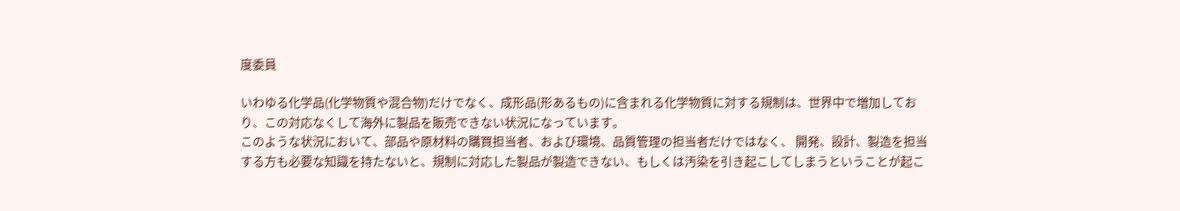度委員

いわゆる化学品(化学物質や混合物)だけでなく、成形品(形あるもの)に含まれる化学物質に対する規制は、世界中で増加しており、この対応なくして海外に製品を販売できない状況になっています。
このような状況において、部品や原材料の購買担当者、および環境、品質管理の担当者だけではなく、 開発、設計、製造を担当する方も必要な知識を持たないと、規制に対応した製品が製造できない、もしくは汚染を引き起こしてしまうということが起こ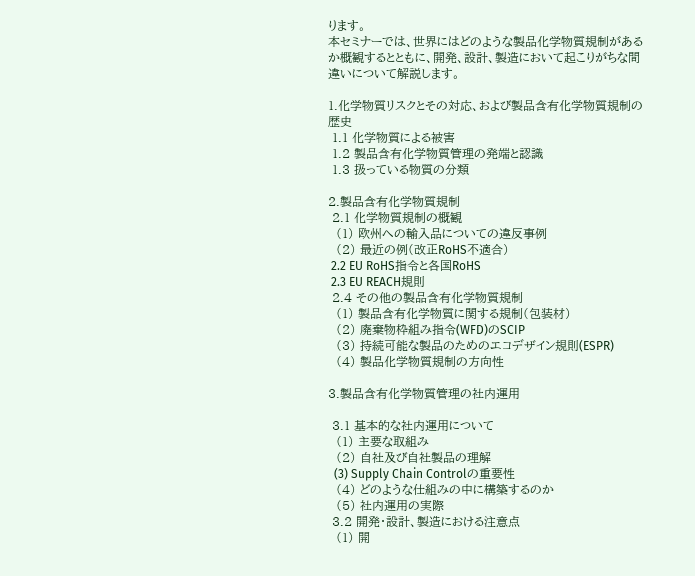ります。
本セミナーでは、世界にはどのような製品化学物質規制があるか概観するとともに、開発、設計、製造において起こりがちな間違いについて解説します。

1.化学物質リスクとその対応、および製品含有化学物質規制の歴史
 1.1 化学物質による被害
 1.2 製品含有化学物質管理の発端と認識
 1.3 扱っている物質の分類

2.製品含有化学物質規制
 2.1 化学物質規制の概観
  (1) 欧州への輸入品についての違反事例
  (2) 最近の例(改正RoHS不適合)
 2.2 EU RoHS指令と各国RoHS
 2.3 EU REACH規則
 2.4 その他の製品含有化学物質規制
  (1) 製品含有化学物質に関する規制(包装材)
  (2) 廃棄物枠組み指令(WFD)のSCIP
  (3) 持続可能な製品のためのエコデザイン規則(ESPR)
  (4) 製品化学物質規制の方向性

3.製品含有化学物質管理の社内運用

 3.1 基本的な社内運用について
  (1) 主要な取組み
  (2) 自社及び自社製品の理解
  (3) Supply Chain Controlの重要性
  (4) どのような仕組みの中に構築するのか
  (5) 社内運用の実際
 3.2 開発・設計、製造における注意点
  (1) 開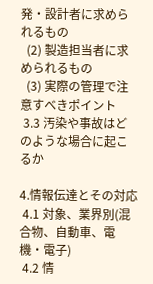発・設計者に求められるもの
  (2) 製造担当者に求められるもの
  (3) 実際の管理で注意すべきポイント
 3.3 汚染や事故はどのような場合に起こるか

4.情報伝達とその対応
 4.1 対象、業界別(混合物、自動車、電機・電子)
 4.2 情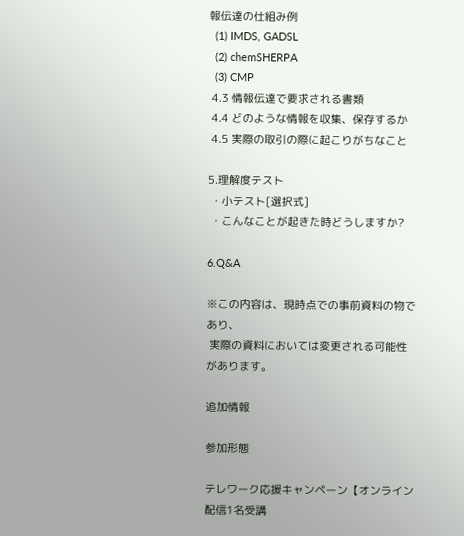報伝達の仕組み例
  (1) IMDS, GADSL
  (2) chemSHERPA
  (3) CMP
 4.3 情報伝達で要求される書類
 4.4 どのような情報を収集、保存するか
 4.5 実際の取引の際に起こりがちなこと

5.理解度テスト
 ・小テスト[選択式]
 ・こんなことが起きた時どうしますか?

6.Q&A

※この内容は、現時点での事前資料の物であり、
 実際の資料においては変更される可能性があります。

追加情報

参加形態

テレワーク応援キャンペーン【オンライン配信1名受講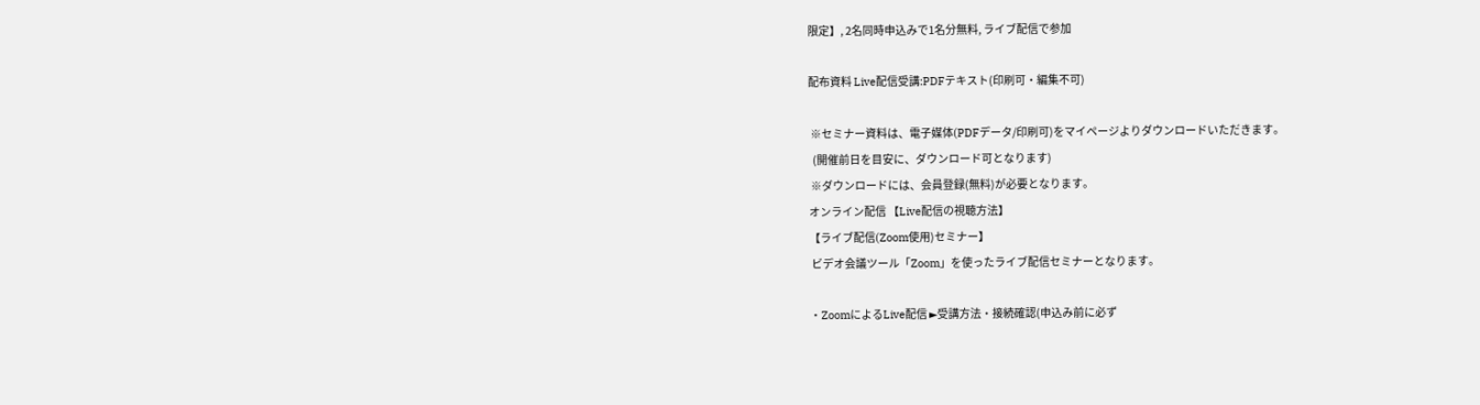限定】, 2名同時申込みで1名分無料, ライブ配信で参加

配布資料 Live配信受講:PDFテキスト(印刷可・編集不可)

 ※セミナー資料は、電子媒体(PDFデータ/印刷可)をマイページよりダウンロードいただきます。
  (開催前日を目安に、ダウンロード可となります)
 ※ダウンロードには、会員登録(無料)が必要となります。
オンライン配信 【Live配信の視聴方法】
【ライブ配信(Zoom使用)セミナー】
 ビデオ会議ツール「Zoom」を使ったライブ配信セミナーとなります。

・ZoomによるLive配信 ►受講方法・接続確認(申込み前に必ず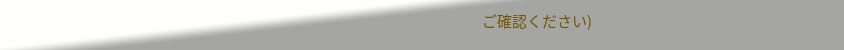ご確認ください)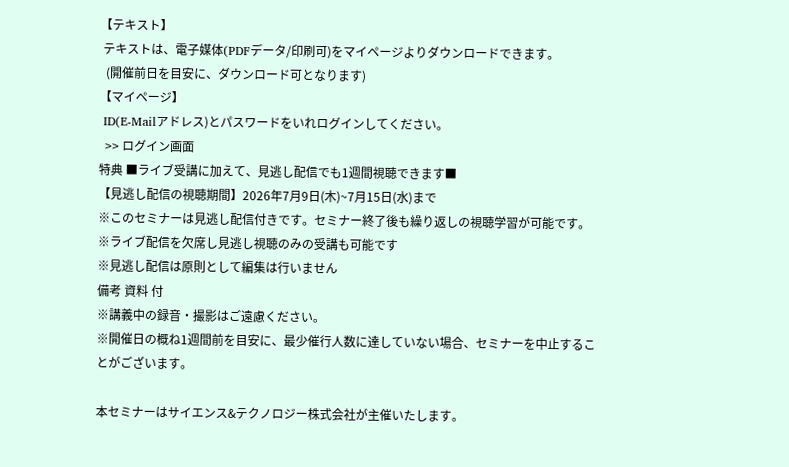【テキスト】
 テキストは、電子媒体(PDFデータ/印刷可)をマイページよりダウンロードできます。
  (開催前日を目安に、ダウンロード可となります)
【マイページ】
 ID(E-Mailアドレス)とパスワードをいれログインしてください。
  >> ログイン画面
特典 ■ライブ受講に加えて、見逃し配信でも1週間視聴できます■
【見逃し配信の視聴期間】2026年7月9日(木)~7月15日(水)まで
※このセミナーは見逃し配信付きです。セミナー終了後も繰り返しの視聴学習が可能です。
※ライブ配信を欠席し見逃し視聴のみの受講も可能です
※見逃し配信は原則として編集は行いません
備考 資料 付
※講義中の録音・撮影はご遠慮ください。
※開催日の概ね1週間前を目安に、最少催行人数に達していない場合、セミナーを中止することがございます。

本セミナーはサイエンス&テクノロジー株式会社が主催いたします。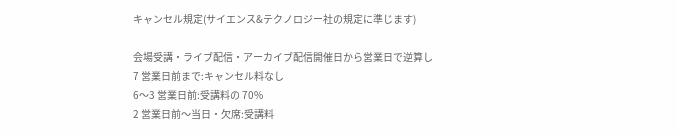キャンセル規定(サイエンス&テクノロジー社の規定に準じます)

会場受講・ライブ配信・アーカイブ配信開催日から営業日で逆算し
7 営業日前まで:キャンセル料なし
6〜3 営業日前:受講料の 70%
2 営業日前〜当日・欠席:受講料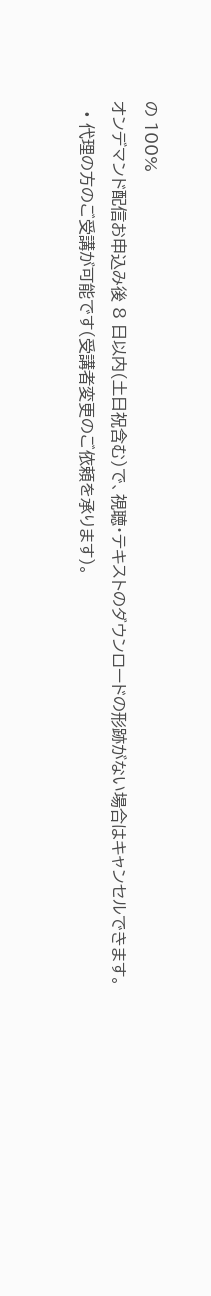の 100%
オンデマンド配信お申込み後 8 日以内(土日祝含む)で、視聴・テキストのダウンロードの形跡がない場合はキャンセルできます。
  • 代理の方のご受講が可能です(受講者変更のご依頼を承ります)。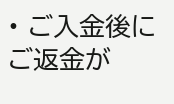• ご入金後にご返金が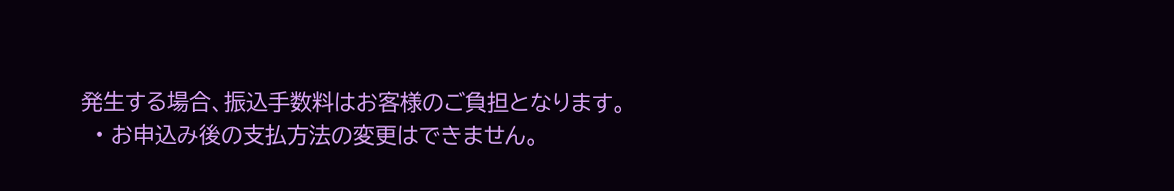発生する場合、振込手数料はお客様のご負担となります。
  • お申込み後の支払方法の変更はできません。